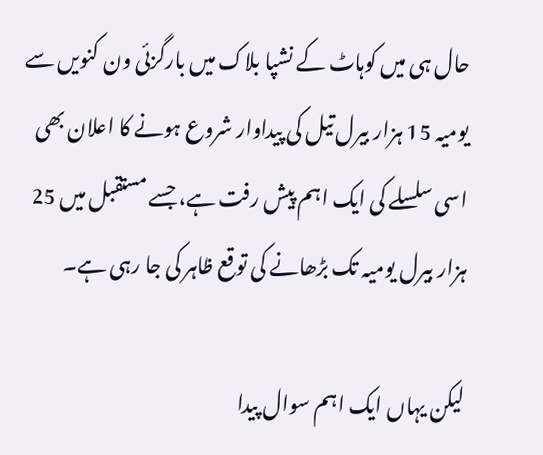حال ہی میں کوہاٹ کے نشپا بلاک میں بارگزئی ون کنویں سے یومیہ 15 ہزار بیرل تیل کی پیداوار شروع ہونے کا اعلان بھی اسی سلسلے کی ایک اہم پیش رفت ہے، جسے مستقبل میں 25 ہزار بیرل یومیہ تک بڑھانے کی توقع ظاہر کی جا رہی ہے۔

لیکن یہاں ایک اہم سوال پیدا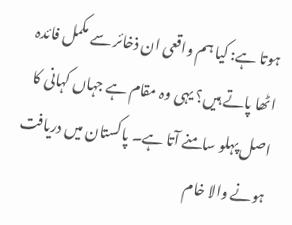ہوتا ہے: کیا ہم واقعی ان ذخائر سے مکمل فائدہ اٹھا پاتے ہیں؟ یہی وہ مقام ہے جہاں کہانی کا اصل پہلو سامنے آتا ہے۔ پاکستان میں دریافت ہونے والا خام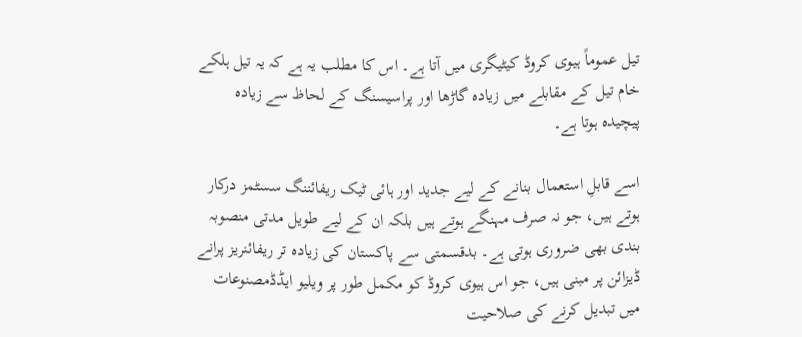تیل عموماً ہیوی کروڈ کیٹیگری میں آتا ہے۔ اس کا مطلب یہ ہے کہ یہ تیل ہلکے خام تیل کے مقابلے میں زیادہ گاڑھا اور پراسیسنگ کے لحاظ سے زیادہ پیچیدہ ہوتا ہے۔

اسے قابلِ استعمال بنانے کے لیے جدید اور ہائی ٹیک ریفائننگ سسٹمز درکار ہوتے ہیں، جو نہ صرف مہنگے ہوتے ہیں بلکہ ان کے لیے طویل مدتی منصوبہ بندی بھی ضروری ہوتی ہے۔ بدقسمتی سے پاکستان کی زیادہ تر ریفائنریز پرانے ڈیزائن پر مبنی ہیں، جو اس ہیوی کروڈ کو مکمل طور پر ویلیو ایڈڈمصنوعات میں تبدیل کرنے کی صلاحیت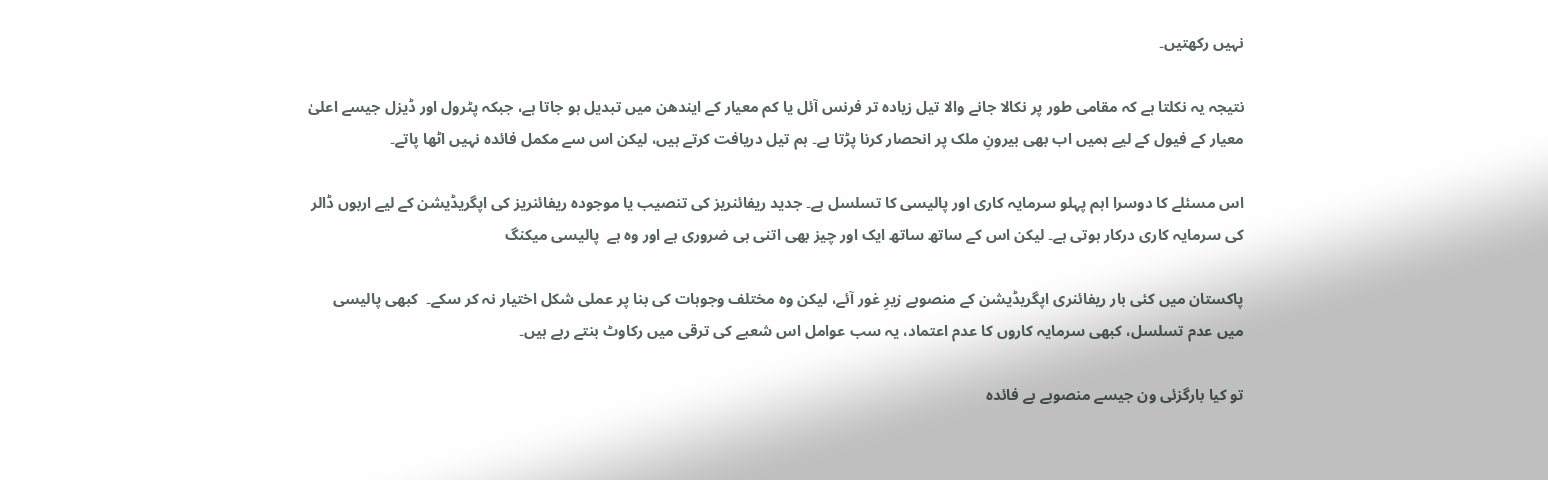نہیں رکھتیں۔

نتیجہ یہ نکلتا ہے کہ مقامی طور پر نکالا جانے والا تیل زیادہ تر فرنس آئل یا کم معیار کے ایندھن میں تبدیل ہو جاتا ہے، جبکہ پٹرول اور ڈیزل جیسے اعلیٰ معیار کے فیول کے لیے ہمیں اب بھی بیرونِ ملک پر انحصار کرنا پڑتا ہے۔ ہم تیل دریافت کرتے ہیں، لیکن اس سے مکمل فائدہ نہیں اٹھا پاتے۔

اس مسئلے کا دوسرا اہم پہلو سرمایہ کاری اور پالیسی کا تسلسل ہے۔ جدید ریفائنریز کی تنصیب یا موجودہ ریفائنریز کی اپگریڈیشن کے لیے اربوں ڈالر کی سرمایہ کاری درکار ہوتی ہے۔ لیکن اس کے ساتھ ساتھ ایک اور چیز بھی اتنی ہی ضروری ہے اور وہ ہے  پالیسی میکنگ

پاکستان میں کئی بار ریفائنری اپگریڈیشن کے منصوبے زیرِ غور آئے، لیکن وہ مختلف وجوہات کی بنا پر عملی شکل اختیار نہ کر سکے۔  کبھی پالیسی میں عدم تسلسل، کبھی سرمایہ کاروں کا عدم اعتماد، یہ سب عوامل اس شعبے کی ترقی میں رکاوٹ بنتے رہے ہیں۔

تو کیا بارگزئی ون جیسے منصوبے بے فائدہ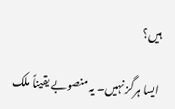ہیں؟

ایسا ہرگز نہیں۔ یہ منصوبے یقیناً ملک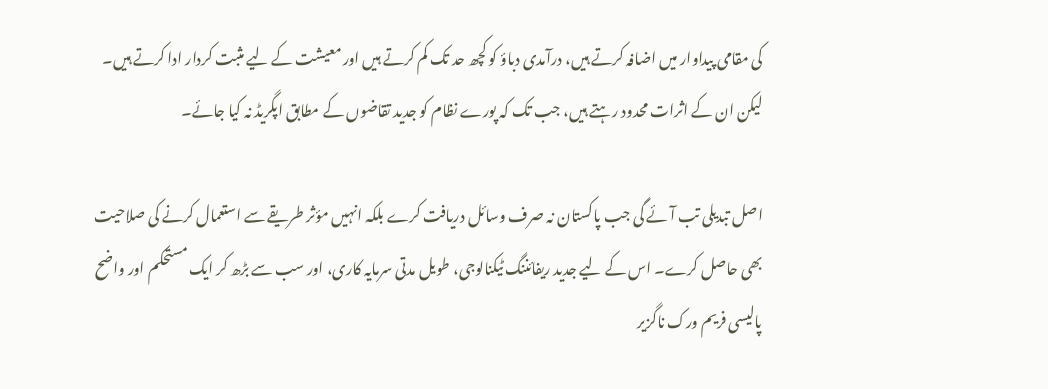کی مقامی پیداوار میں اضافہ کرتے ہیں، درآمدی دباؤ کو کچھ حد تک کم کرتے ہیں اور معیشت کے لیے مثبت کردار ادا کرتے ہیں۔ لیکن ان کے اثرات محدود رہتے ہیں، جب تک کہ پورے نظام کو جدید تقاضوں کے مطابق اپگریڈ نہ کیا جائے۔

اصل تبدیلی تب آئے گی جب پاکستان نہ صرف وسائل دریافت کرے بلکہ انہیں مؤثر طریقے سے استعمال کرنے کی صلاحیت بھی حاصل کرے۔ اس کے لیے جدید ریفائننگ ٹیکنالوجی، طویل مدتی سرمایہ کاری، اور سب سے بڑھ کر ایک مستحکم اور واضح پالیسی فریم ورک ناگزیر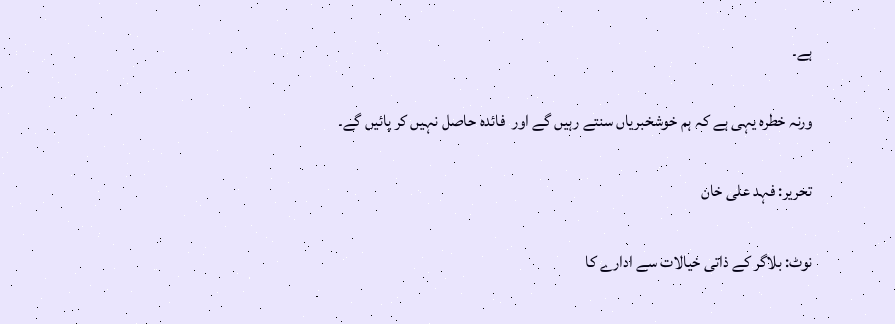ہے۔

ورنہ خطرہ یہی ہے کہ ہم خوشخبریاں سنتے رہیں گے اور  فائدہ حاصل نہیں کر پائیں گے۔

تحریر: فہد علی خان

نوٹ: بلاگر کے ذاتی خیالات سے ادارے کا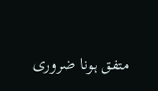متفق ہونا ضروری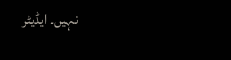نہیں۔ ایڈیٹر